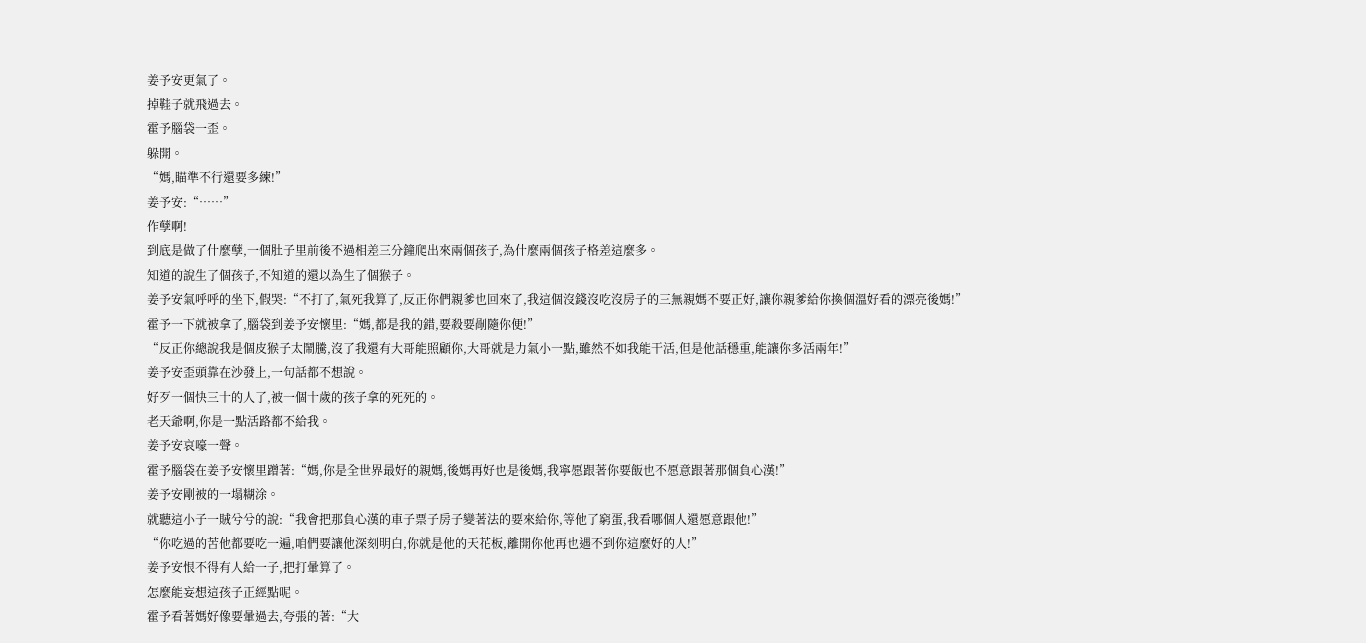姜予安更氣了。
掉鞋子就飛過去。
霍予腦袋一歪。
躲開。
“媽,瞄準不行還要多練!”
姜予安:“……”
作孽啊!
到底是做了什麼孽,一個肚子里前後不過相差三分鐘爬出來兩個孩子,為什麼兩個孩子格差這麼多。
知道的說生了個孩子,不知道的還以為生了個猴子。
姜予安氣呼呼的坐下,假哭:“不打了,氣死我算了,反正你們親爹也回來了,我這個沒錢沒吃沒房子的三無親媽不要正好,讓你親爹給你換個溫好看的漂亮後媽!”
霍予一下就被拿了,腦袋到姜予安懷里:“媽,都是我的錯,要殺要剮隨你便!”
“反正你總說我是個皮猴子太鬧騰,沒了我還有大哥能照顧你,大哥就是力氣小一點,雖然不如我能干活,但是他話穩重,能讓你多活兩年!”
姜予安歪頭靠在沙發上,一句話都不想說。
好歹一個快三十的人了,被一個十歲的孩子拿的死死的。
老天爺啊,你是一點活路都不給我。
姜予安哀嚎一聲。
霍予腦袋在姜予安懷里蹭著:“媽,你是全世界最好的親媽,後媽再好也是後媽,我寧愿跟著你要飯也不愿意跟著那個負心漢!”
姜予安剛被的一塌糊涂。
就聽這小子一賊兮兮的說:“我會把那負心漢的車子票子房子變著法的要來給你,等他了窮蛋,我看哪個人還愿意跟他!”
“你吃過的苦他都要吃一遍,咱們要讓他深刻明白,你就是他的天花板,離開你他再也遇不到你這麼好的人!”
姜予安恨不得有人給一子,把打暈算了。
怎麼能妄想這孩子正經點呢。
霍予看著媽好像要暈過去,夸張的著:“大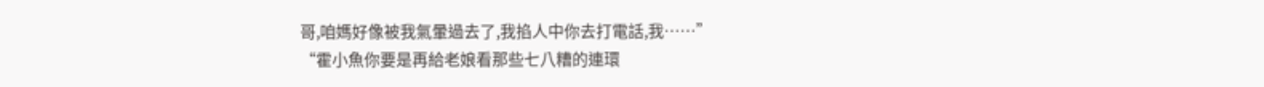哥,咱媽好像被我氣暈過去了,我掐人中你去打電話,我……”
“霍小魚你要是再給老娘看那些七八糟的連環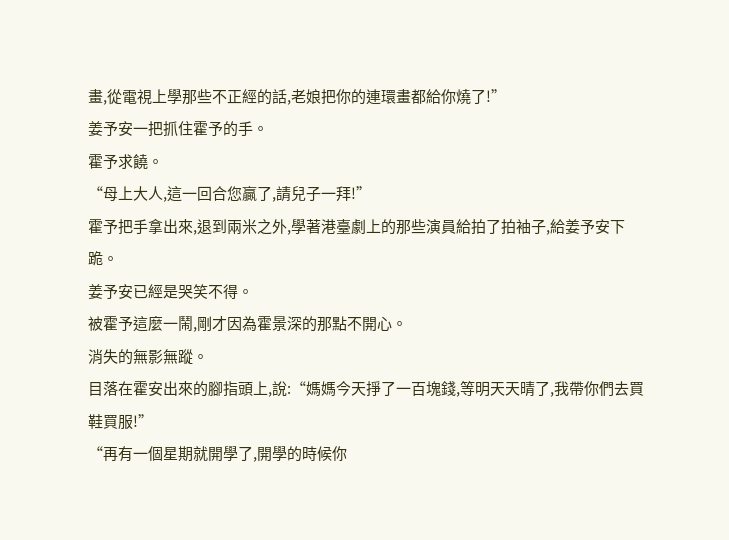畫,從電視上學那些不正經的話,老娘把你的連環畫都給你燒了!”
姜予安一把抓住霍予的手。
霍予求饒。
“母上大人,這一回合您贏了,請兒子一拜!”
霍予把手拿出來,退到兩米之外,學著港臺劇上的那些演員給拍了拍袖子,給姜予安下跪。
姜予安已經是哭笑不得。
被霍予這麼一鬧,剛才因為霍景深的那點不開心。
消失的無影無蹤。
目落在霍安出來的腳指頭上,說:“媽媽今天掙了一百塊錢,等明天天晴了,我帶你們去買鞋買服!”
“再有一個星期就開學了,開學的時候你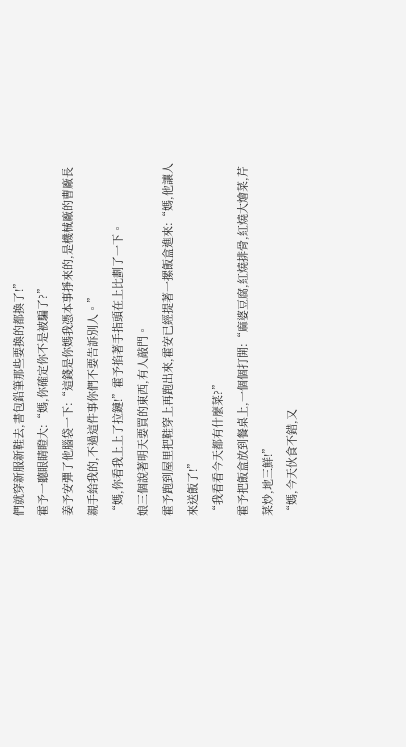們就穿新服新鞋去,書包鉛筆那些要換的都換了!”
霍予一聽眼睛瞪大:“媽,你確定你不是被騙了?”
姜予安彈了他腦袋一下:“這錢是你媽我憑本事掙來的,是機械廠的曹廠長親手給我的,不過這件事你們不要告訴別人。”
“媽,你看我上上了拉鏈!”霍予掐著手指頭在上比劃了一下。
娘三個說著明天要買的東西,有人敲門。
霍予跑到屋里把鞋穿上再跑出來,霍安已經提著一摞飯盒進來:“媽,他讓人來送飯了!”
“我看看今天都有什麼菜?”
霍予把飯盒放到餐桌上,一個個打開:“麻婆豆腐,紅燒排骨,紅燒大燴菜,芹菜炒,地三鮮!”
“媽,今天伙食不錯,又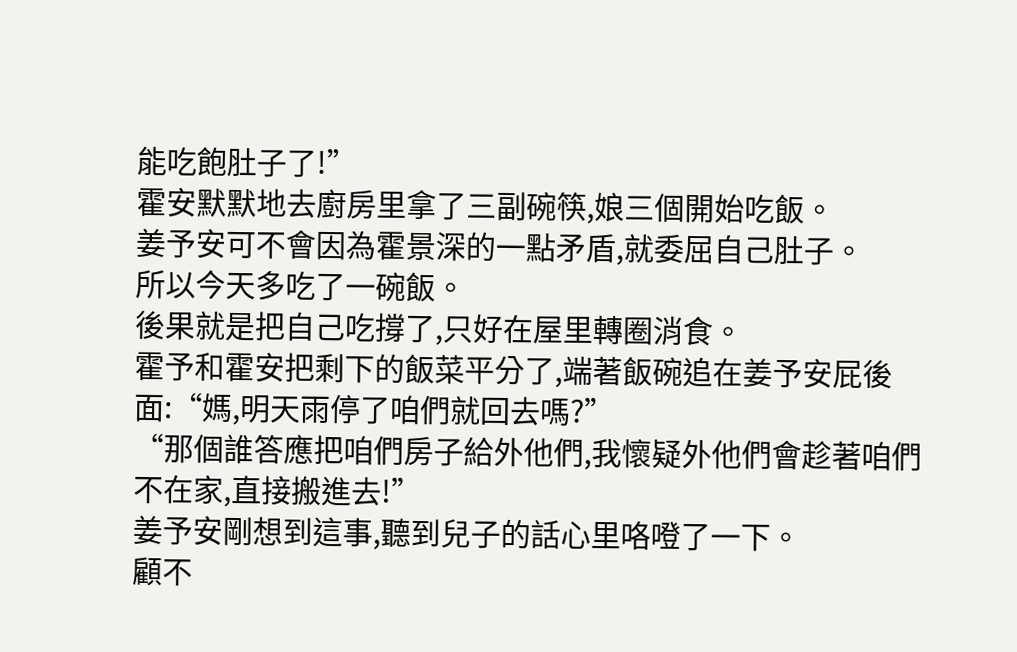能吃飽肚子了!”
霍安默默地去廚房里拿了三副碗筷,娘三個開始吃飯。
姜予安可不會因為霍景深的一點矛盾,就委屈自己肚子。
所以今天多吃了一碗飯。
後果就是把自己吃撐了,只好在屋里轉圈消食。
霍予和霍安把剩下的飯菜平分了,端著飯碗追在姜予安屁後面:“媽,明天雨停了咱們就回去嗎?”
“那個誰答應把咱們房子給外他們,我懷疑外他們會趁著咱們不在家,直接搬進去!”
姜予安剛想到這事,聽到兒子的話心里咯噔了一下。
顧不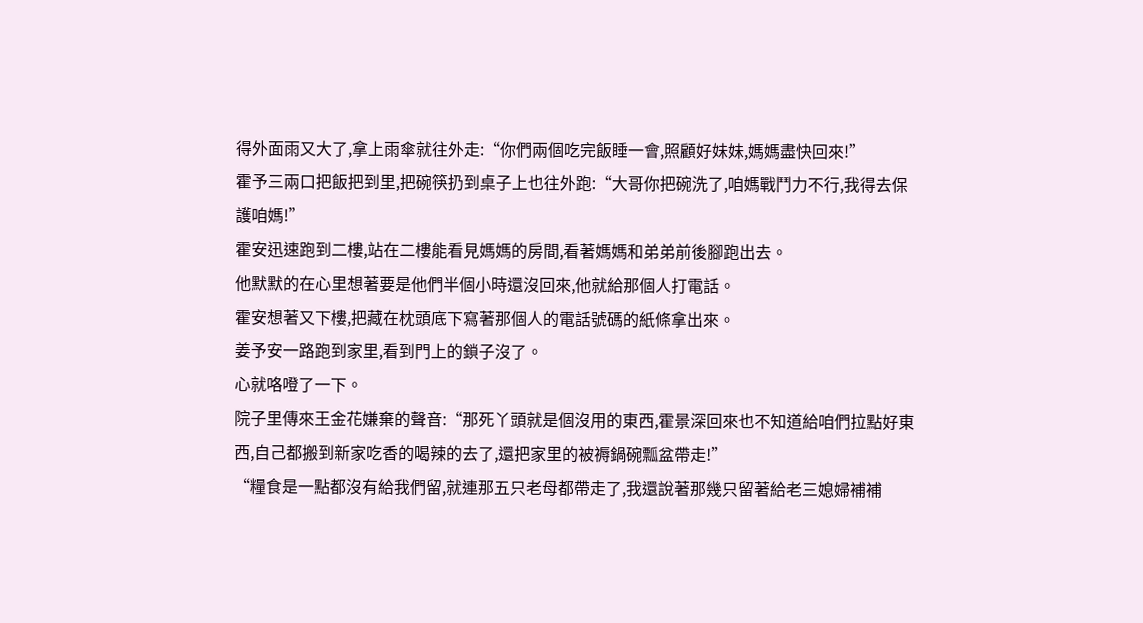得外面雨又大了,拿上雨傘就往外走:“你們兩個吃完飯睡一會,照顧好妹妹,媽媽盡快回來!”
霍予三兩口把飯把到里,把碗筷扔到桌子上也往外跑:“大哥你把碗洗了,咱媽戰鬥力不行,我得去保護咱媽!”
霍安迅速跑到二樓,站在二樓能看見媽媽的房間,看著媽媽和弟弟前後腳跑出去。
他默默的在心里想著要是他們半個小時還沒回來,他就給那個人打電話。
霍安想著又下樓,把藏在枕頭底下寫著那個人的電話號碼的紙條拿出來。
姜予安一路跑到家里,看到門上的鎖子沒了。
心就咯噔了一下。
院子里傳來王金花嫌棄的聲音:“那死丫頭就是個沒用的東西,霍景深回來也不知道給咱們拉點好東西,自己都搬到新家吃香的喝辣的去了,還把家里的被褥鍋碗瓢盆帶走!”
“糧食是一點都沒有給我們留,就連那五只老母都帶走了,我還說著那幾只留著給老三媳婦補補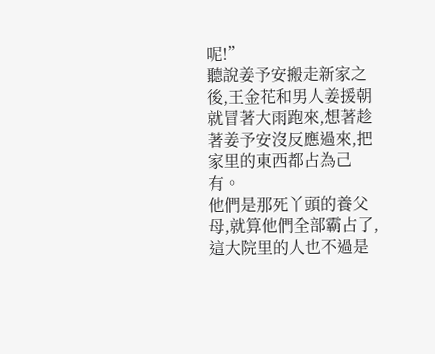呢!”
聽說姜予安搬走新家之後,王金花和男人姜援朝就冒著大雨跑來,想著趁著姜予安沒反應過來,把家里的東西都占為己有。
他們是那死丫頭的養父母,就算他們全部霸占了,這大院里的人也不過是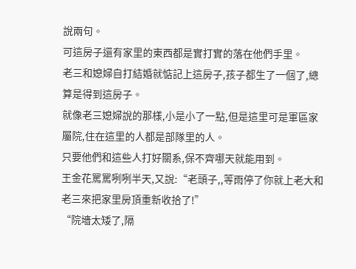說兩句。
可這房子還有家里的東西都是實打實的落在他們手里。
老三和媳婦自打結婚就惦記上這房子,孩子都生了一個了,總算是得到這房子。
就像老三媳婦說的那樣,小是小了一點,但是這里可是軍區家屬院,住在這里的人都是部隊里的人。
只要他們和這些人打好關系,保不齊哪天就能用到。
王金花罵罵咧咧半天,又說:“老頭子,,等雨停了你就上老大和老三來把家里房頂重新收拾了!”
“院墻太矮了,隔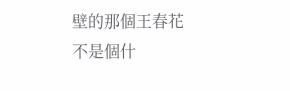壁的那個王春花不是個什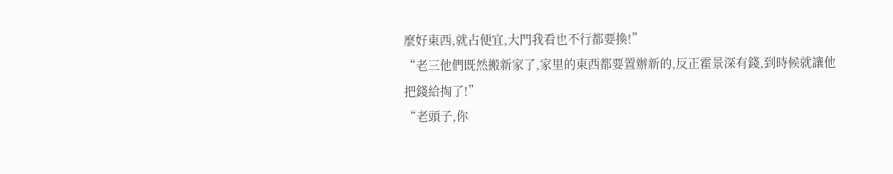麼好東西,就占便宜,大門我看也不行都要換!”
“老三他們既然搬新家了,家里的東西都要置辦新的,反正霍景深有錢,到時候就讓他把錢給掏了!”
“老頭子,你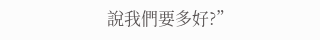說我們要多好?”